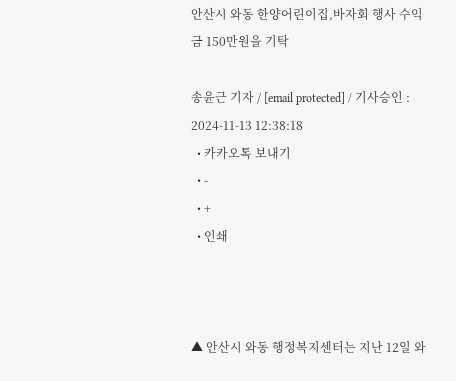안산시 와동 한양어린이집,바자회 행사 수익금 150만원을 기탁

송윤근 기자 / [email protected] / 기사승인 : 2024-11-13 12:38:18
  • 카카오톡 보내기
  • -
  • +
  • 인쇄



▲ 안산시 와동 행정복지센터는 지난 12일 와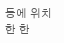동에 위치한 한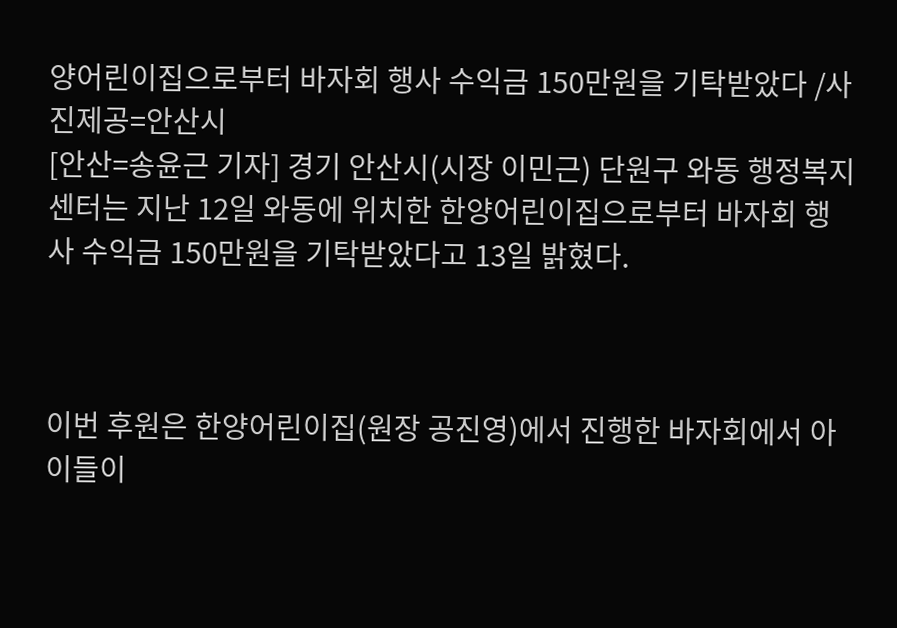양어린이집으로부터 바자회 행사 수익금 150만원을 기탁받았다 /사진제공=안산시
[안산=송윤근 기자] 경기 안산시(시장 이민근) 단원구 와동 행정복지센터는 지난 12일 와동에 위치한 한양어린이집으로부터 바자회 행사 수익금 150만원을 기탁받았다고 13일 밝혔다.



이번 후원은 한양어린이집(원장 공진영)에서 진행한 바자회에서 아이들이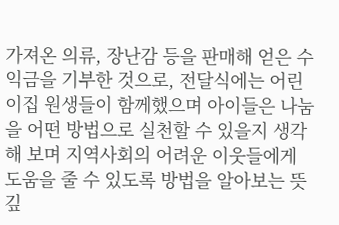가져온 의류, 장난감 등을 판매해 얻은 수익금을 기부한 것으로, 전달식에는 어린이집 원생들이 함께했으며 아이들은 나눔을 어떤 방법으로 실천할 수 있을지 생각해 보며 지역사회의 어려운 이웃들에게 도움을 줄 수 있도록 방법을 알아보는 뜻깊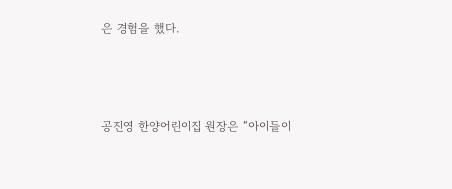은 경험을 했다.



공진영 한양어린이집 원장은 “아이들이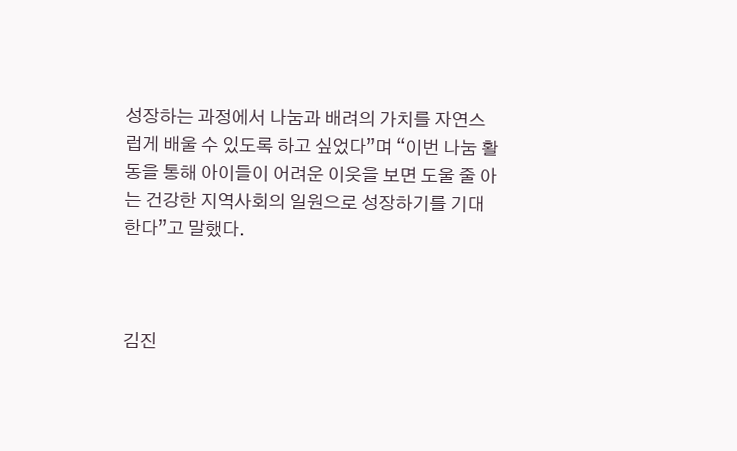성장하는 과정에서 나눔과 배려의 가치를 자연스럽게 배울 수 있도록 하고 싶었다”며 “이번 나눔 활동을 통해 아이들이 어려운 이웃을 보면 도울 줄 아는 건강한 지역사회의 일원으로 성장하기를 기대한다”고 말했다.



김진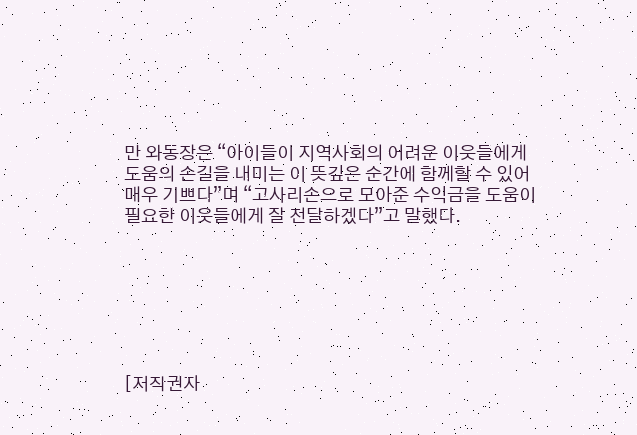만 와동장은 “아이들이 지역사회의 어려운 이웃들에게 도움의 손길을 내미는 이 뜻깊은 순간에 함께할 수 있어 매우 기쁘다”며 “고사리손으로 모아준 수익금을 도움이 필요한 이웃들에게 잘 전달하겠다”고 말했다.







[저작권자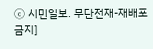ⓒ 시민일보. 무단전재-재배포 금지]